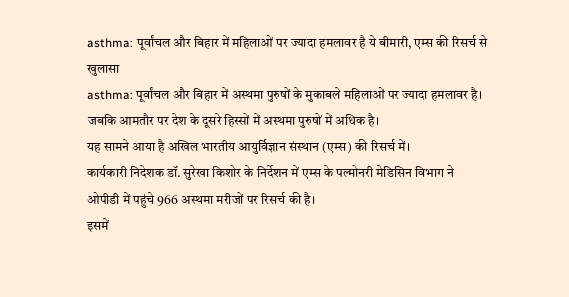asthma: पूर्वांचल और बिहार में महिलाओं पर ज्यादा हमलावर है ये बीमारी, एम्स की रिसर्च से खुलासा
asthma: पूर्वांचल और बिहार में अस्थमा पुरुषों के मुकाबले महिलाओं पर ज्यादा हमलावर है।
जबकि आमतौर पर देश के दूसरे हिस्सों में अस्थमा पुरुषों में अधिक है।
यह सामने आया है अखिल भारतीय आयुर्विज्ञान संस्थान (एम्स) की रिसर्च में।
कार्यकारी निदेशक डॉ. सुरेखा किशोर के निर्देशन में एम्स के पल्मोनरी मेडिसिन विभाग ने
ओपीडी में पहुंचे 966 अस्थमा मरीजों पर रिसर्च की है।
इसमें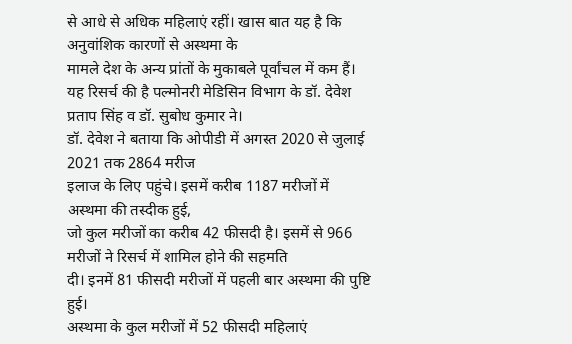से आधे से अधिक महिलाएं रहीं। खास बात यह है कि अनुवांशिक कारणों से अस्थमा के
मामले देश के अन्य प्रांतों के मुकाबले पूर्वांचल में कम हैं।
यह रिसर्च की है पल्मोनरी मेडिसिन विभाग के डॉ. देवेश प्रताप सिंह व डॉ. सुबोध कुमार ने।
डॉ. देवेश ने बताया कि ओपीडी में अगस्त 2020 से जुलाई 2021 तक 2864 मरीज
इलाज के लिए पहुंचे। इसमें करीब 1187 मरीजों में अस्थमा की तस्दीक हुई,
जो कुल मरीजों का करीब 42 फीसदी है। इसमें से 966 मरीजों ने रिसर्च में शामिल होने की सहमति
दी। इनमें 81 फीसदी मरीजों में पहली बार अस्थमा की पुष्टि हुई।
अस्थमा के कुल मरीजों में 52 फीसदी महिलाएं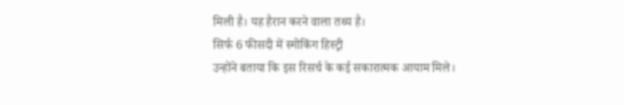मिली है। यह हैरान करने वाला तथ्य है।
सिर्फ 6 फीसदी में स्मोकिंग हिस्ट्री
उन्होंने बताया कि इस रिसर्च के कई सकारात्मक आयाम मिले।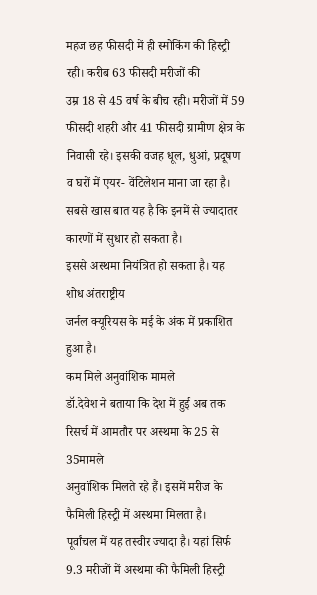महज छह फीसदी में ही स्मोकिंग की हिस्ट्री रही। करीब 63 फीसदी मरीजों की
उम्र 18 से 45 वर्ष के बीच रही। मरीजों में 59 फीसदी शहरी और 41 फीसदी ग्रामीण क्षेत्र के
निवासी रहे। इसकी वजह धूल, धुआं, प्रदूषण व घरों में एयर- वेंटिलेशन माना जा रहा है।
सबसे खास बात यह है कि इनमें से ज्यादातर कारणों में सुधार हो सकता है।
इससे अस्थमा नियंत्रित हो सकता है। यह शोध अंतराष्ट्रीय
जर्नल क्यूरियस के मई के अंक में प्रकाशित हुआ है।
कम मिले अनुवांशिक मामले
डॉ.देवेश ने बताया कि देश में हुई अब तक रिसर्च में आमतौर पर अस्थमा के 25 से 35मामले
अनुवांशिक मिलते रहे हैं। इसमें मरीज के फैमिली हिस्ट्री में अस्थमा मिलता है।
पूर्वांचल में यह तस्वीर ज्यादा है। यहां सिर्फ 9.3 मरीजों में अस्थमा की फैमिली हिस्ट्री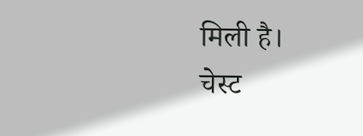मिली है।
चेस्ट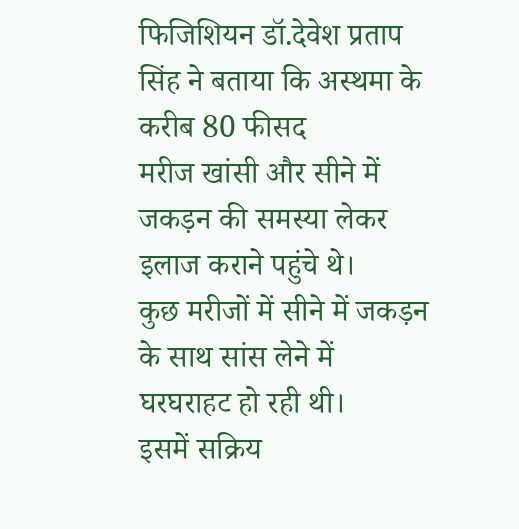फिजिशियन डॉ.देवेश प्रताप सिंह ने बताया कि अस्थमा के करीब 80 फीसद
मरीज खांसी और सीने में जकड़न की समस्या लेकर इलाज कराने पहुंचे थे।
कुछ मरीजों में सीने में जकड़न के साथ सांस लेने में घरघराहट हो रही थी।
इसमें सक्रिय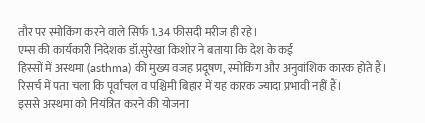तौर पर स्मोकिंग करने वाले सिर्फ 1.34 फीसदी मरीज ही रहे।
एम्स की कार्यकारी निदेशक डॉ.सुरेखा किशोर ने बताया कि देश के कई
हिस्सों में अस्थमा (asthma) की मुख्य वजह प्रदूषण, स्मोकिंग और अनुवांशिक कारक होते हैं।
रिसर्च में पता चला कि पूर्वांचल व पश्चिमी बिहार में यह कारक ज्यादा प्रभावी नहीं हैं।
इससे अस्थमा को नियंत्रित करने की योजना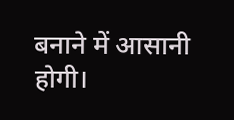बनाने में आसानी होगी।